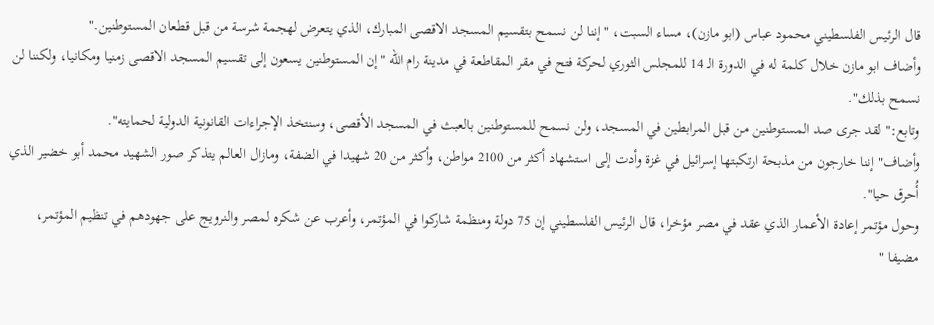قال الرئيس الفلسطيني محمود عباس (ابو مازن)، مساء السبت، " إننا لن نسمح بتقسيم المسجد الاقصى المبارك، الذي يتعرض لهجمة شرسة من قبل قطعان المستوطنين."
وأضاف ابو مازن خلال كلمة له في الدورة الـ 14 للمجلس الثوري لحركة فتح في مقر المقاطعة في مدينة رام الله "إن المستوطنين يسعون إلى تقسيم المسجد الاقصى زمنيا ومكانيا، ولكننا لن نسمح بذلك".
وتابع:" لقد جرى صد المستوطنين من قبل المرابطين في المسجد، ولن نسمح للمستوطنين بالعبث في المسجد الأقصى، وسنتخذ الإجراءات القانونية الدولية لحمايته".
وأضاف" إننا خارجون من مذبحة ارتكبتها إسرائيل في غزة وأدت إلى استشهاد أكثر من 2100 مواطن، وأكثر من 20 شهيدا في الضفة، ومازال العالم يتذكر صور الشهيد محمد أبو خضير الذي أُحرق حيا".
وحول مؤتمر إعادة الأعمار الذي عقد في مصر مؤخرا، قال الرئيس الفلسطيني إن 75 دولة ومنظمة شاركوا في المؤتمر، وأعرب عن شكره لمصر والنرويج على جهودهم في تنظيم المؤتمر، مضيفا "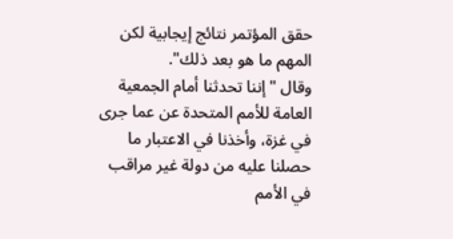حقق المؤتمر نتائج إيجابية لكن المهم ما هو بعد ذلك".
وقال "إننا تحدثنا أمام الجمعية العامة للأمم المتحدة عن عما جرى في غزة، وأخذنا في الاعتبار ما حصلنا عليه من دولة غير مراقب في الأمم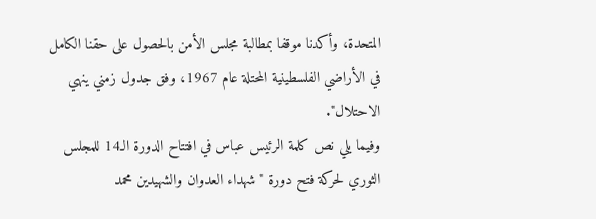المتحدة، وأكدنا موقفا بمطالبة مجلس الأمن بالحصول على حقنا الكامل في الأراضي الفلسطينية المحتلة عام 1967، وفق جدول زمني ينهي الاحتلال".
وفيما يلي نص كلمة الرئيس عباس في افتتاح الدورة الـ14 للمجلس الثوري لحركة فتح دورة "شهداء العدوان والشهيدين محمد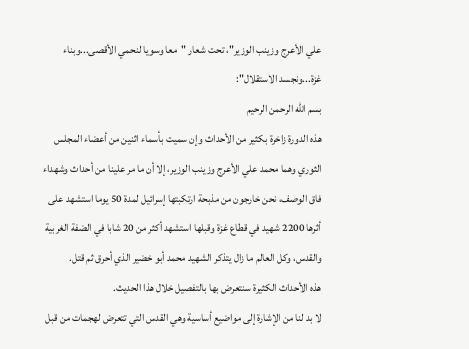علي الأعرج وزينب الوزير"، تحت شعار "معا وسويا لنحمي الأقصى...وبناء غزة...ونجسد الاستقلال":
بسم الله الرحمن الرحيم
هذه الدورة زاخرة بكثير من الأحداث وإن سميت بأسماء اثنين من أعضاء المجلس الثوري وهما محمد علي الأعرج وزينب الوزير، إلا أن ما مر علينا من أحداث وشهداء فاق الوصف، نحن خارجون من مذبحة ارتكبتها إسرائيل لمدة 50 يوما استشهد على أثرها 2200 شهيد في قطاع غزة وقبلها استشهد أكثر من 20 شابا في الضفة الغربية والقدس، وكل العالم ما زال يتذكر الشهيد محمد أبو خضير الذي أحرق ثم قتل.
هذه الأحداث الكثيرة سنتعرض بها بالتفصيل خلال هذا الحديث.
لا بد لنا من الإشارة إلى مواضيع أساسية وهي القدس التي تتعرض لهجمات من قبل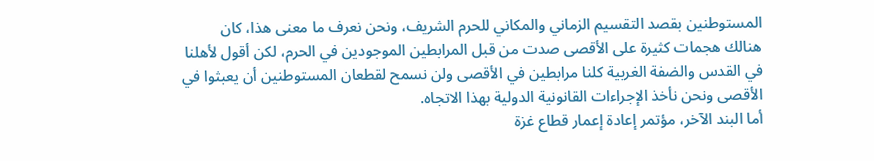المستوطنين بقصد التقسيم الزماني والمكاني للحرم الشريف، ونحن نعرف ما معنى هذا، كان هنالك هجمات كثيرة على الأقصى صدت من قبل المرابطين الموجودين في الحرم، لكن أقول لأهلنا في القدس والضفة الغربية كلنا مرابطين في الأقصى ولن نسمح لقطعان المستوطنين أن يعبثوا في الأقصى ونحن نأخذ الإجراءات القانونية الدولية بهذا الاتجاه.
أما البند الآخر، مؤتمر إعادة إعمار قطاع غزة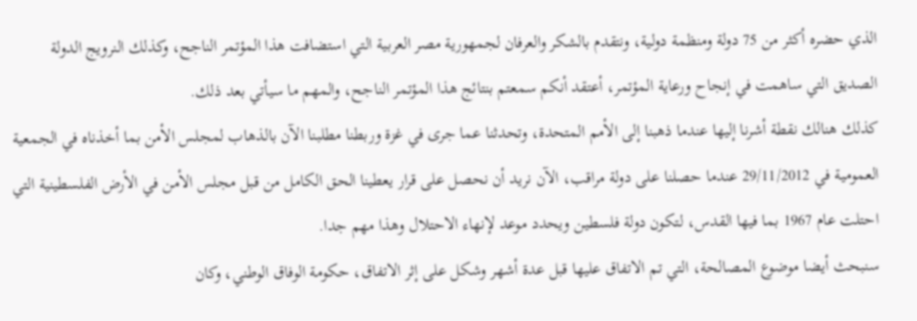الذي حضره أكثر من 75 دولة ومنظمة دولية، ونتقدم بالشكر والعرفان لجمهورية مصر العربية التي استضافت هذا المؤتمر الناجح، وكذلك النرويج الدولة الصديق التي ساهمت في إنجاح ورعاية المؤتمر، أعتقد أنكم سمعتم بنتائج هذا المؤتمر الناجح، والمهم ما سيأتي بعد ذلك.
كذلك هنالك نقطة أشرنا إليها عندما ذهبنا إلى الأمم المتحدة، وتحدثنا عما جرى في غزة وربطنا مطلبنا الآن بالذهاب لمجلس الأمن بما أخذناه في الجمعية العمومية في 29/11/2012 عندما حصلنا على دولة مراقب، الآن نريد أن نحصل على قرار يعطينا الحق الكامل من قبل مجلس الأمن في الأرض الفلسطينية التي احتلت عام 1967 بما فيها القدس، لتكون دولة فلسطين ويحدد موعد لإنهاء الاحتلال وهذا مهم جدا.
سنبحث أيضا موضوع المصالحة، التي تم الاتفاق عليها قبل عدة أشهر وشكل على إثر الاتفاق، حكومة الوفاق الوطني، وكان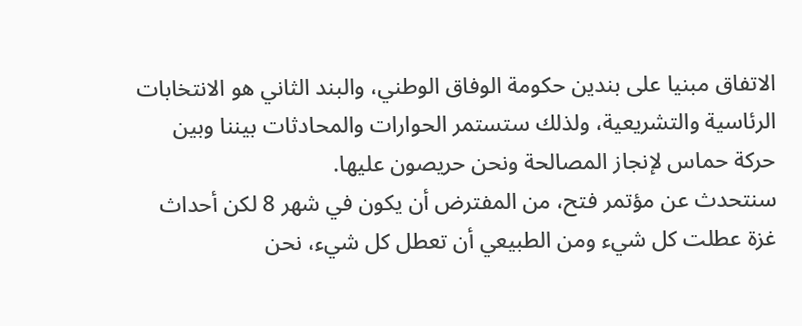الاتفاق مبنيا على بندين حكومة الوفاق الوطني، والبند الثاني هو الانتخابات الرئاسية والتشريعية، ولذلك ستستمر الحوارات والمحادثات بيننا وبين حركة حماس لإنجاز المصالحة ونحن حريصون عليها.
سنتحدث عن مؤتمر فتح، من المفترض أن يكون في شهر 8 لكن أحداث غزة عطلت كل شيء ومن الطبيعي أن تعطل كل شيء، نحن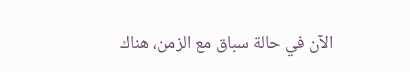الآن في حالة سباق مع الزمن، هناك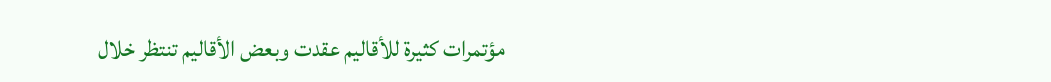مؤتمرات كثيرة للأقاليم عقدت وبعض الأقاليم تنتظر خلال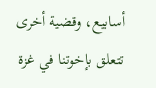أسابيع، وقضية أخرى تتعلق بإخوتنا في غزة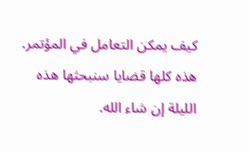كيف يمكن التعامل في المؤتمر.
هذه كلها قضايا سنبحثها هذه الليلة إن شاء الله.